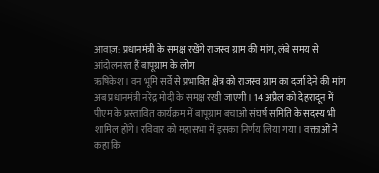आवाज़: प्रधानमंत्री के समक्ष रखेंगे राजस्व ग्राम की मांग, लंबे समय से आंदोलनरत हैं बापूग्राम के लोग
ऋषिकेश। वन भूमि सर्वे से प्रभावित क्षेत्र को राजस्व ग्राम का दर्जा देने की मांग अब प्रधानमंत्री नरेंद्र मोदी के समक्ष रखी जाएगी। 14 अप्रैल को देहरादून में पीएम के प्रस्तावित कार्यक्रम में बापूग्राम बचाओ संघर्ष समिति के सदस्य भी शामिल होंगे। रविवार को महासभा में इसका निर्णय लिया गया। वक्ताओं ने कहा कि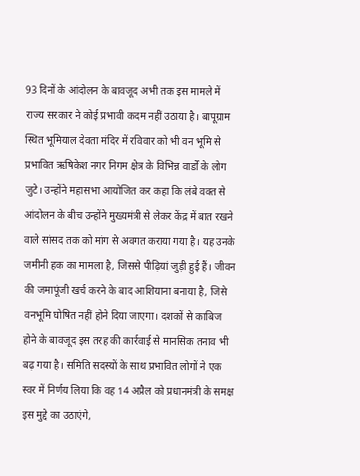93 दिनों के आंदोलन के बावजूद अभी तक इस मामले में राज्य सरकार ने कोई प्रभावी कदम नहीं उठाया है। बापूग्राम स्थित भूमियाल देवता मंदिर में रविवार को भी वन भूमि से प्रभावित ऋषिकेश नगर निगम क्षेत्र के विभिन्न वार्डों के लोग जुटे। उन्होंने महासभा आयोजित कर कहा कि लंबे वक्त से आंदोलन के बीच उन्होंने मुख्यमंत्री से लेकर केंद्र में बात रखने वाले सांसद तक को मांग से अवगत कराया गया है। यह उनके जमीनी हक का मामला है, जिससे पीढ़ियां जुड़ी हुई हैं। जीवन की जमापूंजी खर्च करने के बाद आशियाना बनाया है, जिसे वनभूमि घोषित नहीं होने दिया जाएगा। दशकों से काबिज होने के बावजूद इस तरह की कार्रवाई से मानसिक तनाव भी बढ़ गया है। समिति सदस्यों के साथ प्रभावित लोगों ने एक स्वर में निर्णय लिया कि वह 14 अप्रैल को प्रधानमंत्री के समक्ष इस मुद्दे का उठाएंगे,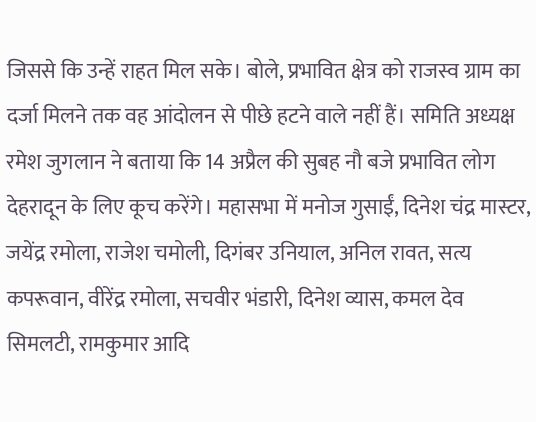जिससे कि उन्हें राहत मिल सके। बोले, प्रभावित क्षेत्र को राजस्व ग्राम का दर्जा मिलने तक वह आंदोलन से पीछे हटने वाले नहीं हैं। समिति अध्यक्ष रमेश जुगलान ने बताया कि 14 अप्रैल की सुबह नौ बजे प्रभावित लोग देहरादून के लिए कूच करेंगे। महासभा में मनोज गुसाईं, दिनेश चंद्र मास्टर, जयेंद्र रमोला, राजेश चमोली, दिगंबर उनियाल, अनिल रावत, सत्य कपरूवान, वीरेंद्र रमोला, सचवीर भंडारी, दिनेश व्यास, कमल देव सिमलटी, रामकुमार आदि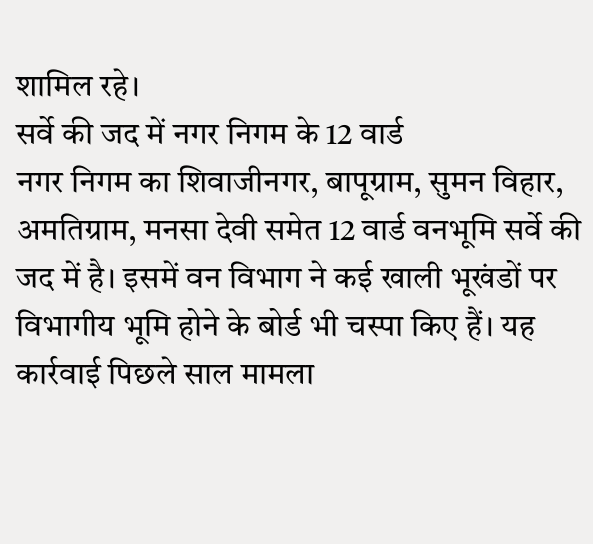शामिल रहे।
सर्वे की जद में नगर निगम के 12 वार्ड
नगर निगम का शिवाजीनगर, बापूग्राम, सुमन विहार, अमतिग्राम, मनसा देवी समेत 12 वार्ड वनभूमि सर्वे की जद में है। इसमें वन विभाग ने कई खाली भूखंडों पर विभागीय भूमि होने के बोर्ड भी चस्पा किए हैं। यह कार्रवाई पिछले साल मामला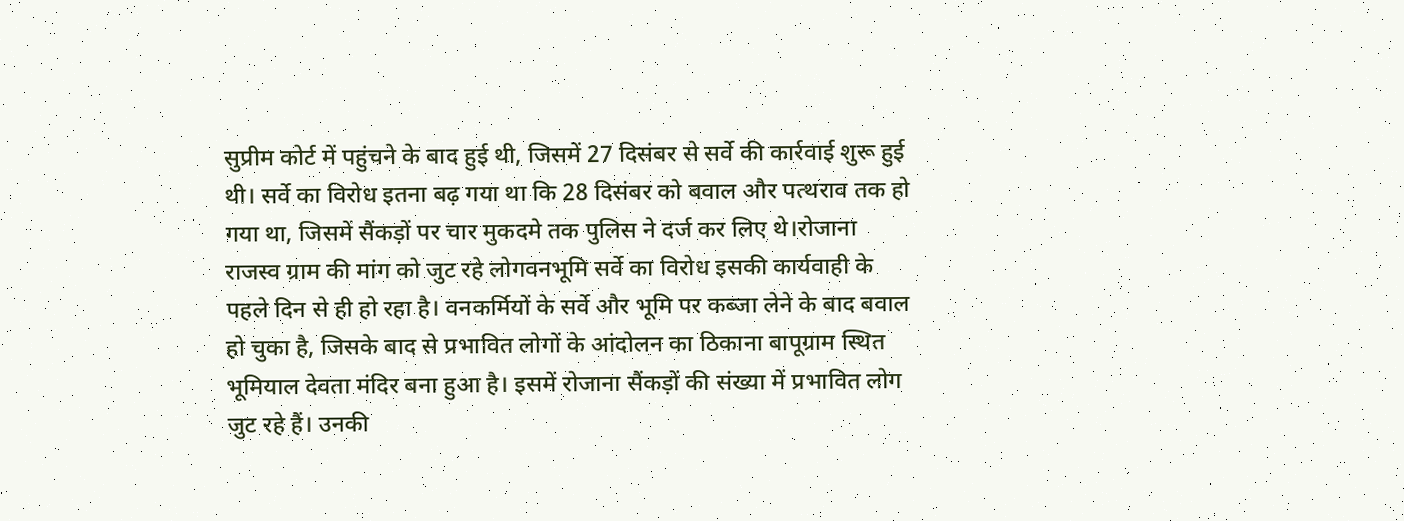सुप्रीम कोर्ट में पहुंचने के बाद हुई थी, जिसमें 27 दिसंबर से सर्वे की कार्रवाई शुरू हुई थी। सर्वे का विरोध इतना बढ़ गया था कि 28 दिसंबर को बवाल और पत्थराव तक हो गया था, जिसमें सैंकड़ों पर चार मुकदमे तक पुलिस ने दर्ज कर लिए थे।रोजाना राजस्व ग्राम की मांग को जुट रहे लोगवनभूमि सर्वे का विरोध इसकी कार्यवाही के पहले दिन से ही हो रहा है। वनकर्मियों के सर्वे और भूमि पर कब्जा लेने के बाद बवाल हो चुका है, जिसके बाद से प्रभावित लोगों के आंदोलन का ठिकाना बापूग्राम स्थित भूमियाल देवता मंदिर बना हुआ है। इसमें रोजाना सैंकड़ों की संख्या में प्रभावित लोग जुट रहे हैं। उनकी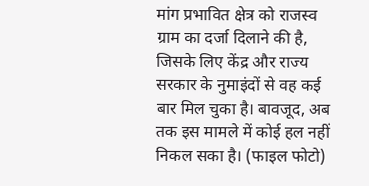मांग प्रभावित क्षेत्र को राजस्व ग्राम का दर्जा दिलाने की है, जिसके लिए केंद्र और राज्य सरकार के नुमाइंदों से वह कई बार मिल चुका है। बावजूद, अब तक इस मामले में कोई हल नहीं निकल सका है। (फाइल फोटो)